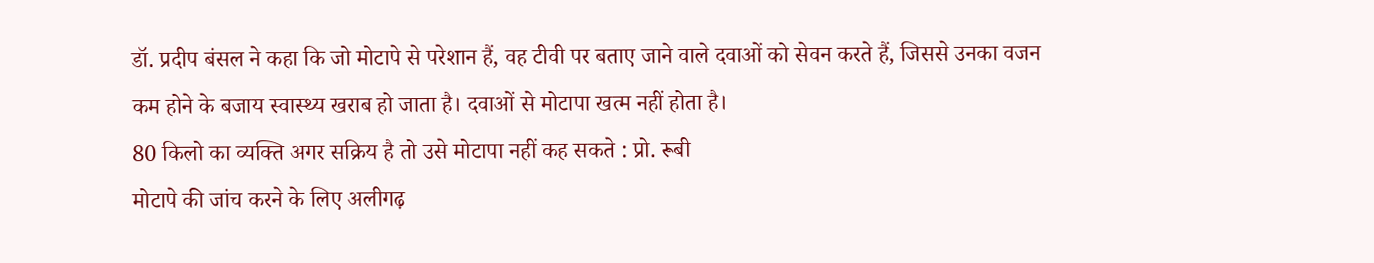डॉ. प्रदीप बंसल ने कहा कि जो मोटापे से परेशान हैं, वह टीवी पर बताए जाने वाले दवाओं को सेवन करते हैं, जिससे उनका वजन कम होने के बजाय स्वास्थ्य खराब हो जाता है। दवाओं से मोटापा खत्म नहीं होता है।
80 किलो का व्यक्ति अगर सक्रिय है तो उसे मोटापा नहीं कह सकते : प्रो. रूबी
मोटापे की जांच करने के लिए अलीगढ़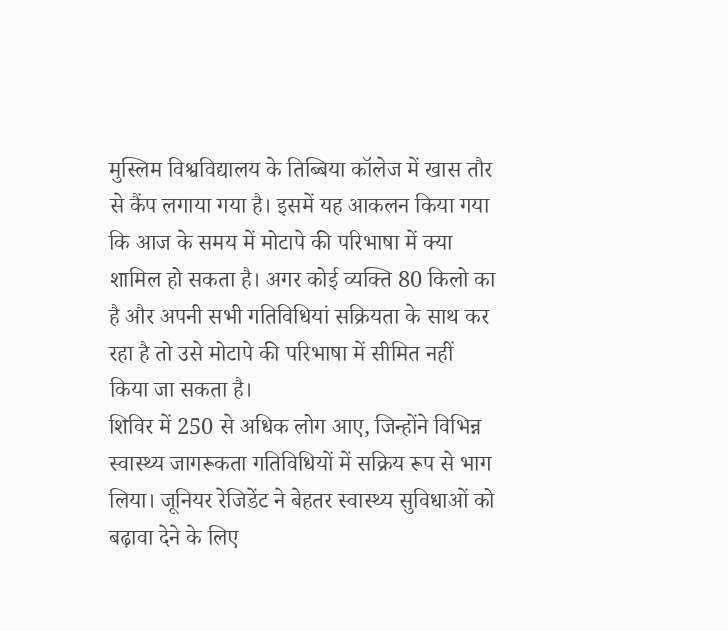मुस्लिम विश्वविद्यालय के तिब्बिया कॉलेज में खास तौर से कैंप लगाया गया है। इसमें यह आकलन किया गया कि आज के समय में मोटापे की परिभाषा में क्या शामिल हो सकता है। अगर कोई व्यक्ति 80 किलो का है और अपनी सभी गतिविधियां सक्रियता के साथ कर रहा है तो उसे मोटापे की परिभाषा में सीमित नहीं किया जा सकता है।
शिविर में 250 से अधिक लोग आए, जिन्होंने विभिन्न स्वास्थ्य जागरूकता गतिविधियों में सक्रिय रूप से भाग लिया। जूनियर रेजिडेंट ने बेहतर स्वास्थ्य सुविधाओं को बढ़ावा देने के लिए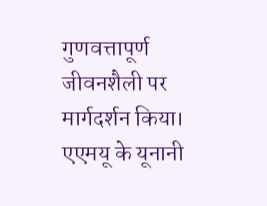गुणवत्तापूर्ण जीवनशैली पर मार्गदर्शन किया। एएमयू के यूनानी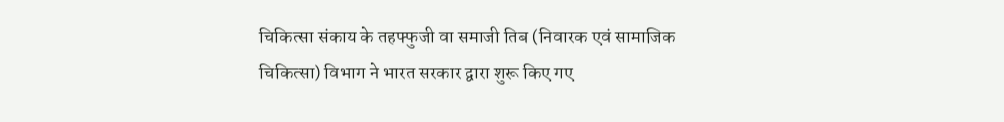चिकित्सा संकाय के तहफ्फुजी वा समाजी तिब (निवारक एवं सामाजिक चिकित्सा) विभाग ने भारत सरकार द्वारा शुरू किए गए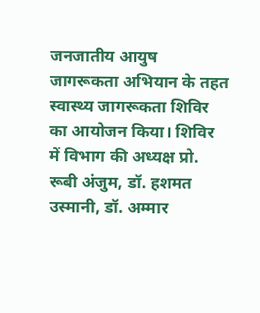जनजातीय आयुष जागरूकता अभियान के तहत स्वास्थ्य जागरूकता शिविर का आयोजन किया। शिविर में विभाग की अध्यक्ष प्रो. रूबी अंजुम, डॉ. हशमत उस्मानी, डॉ. अम्मार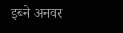इब्ने अनवर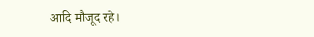आदि मौजूद रहे।